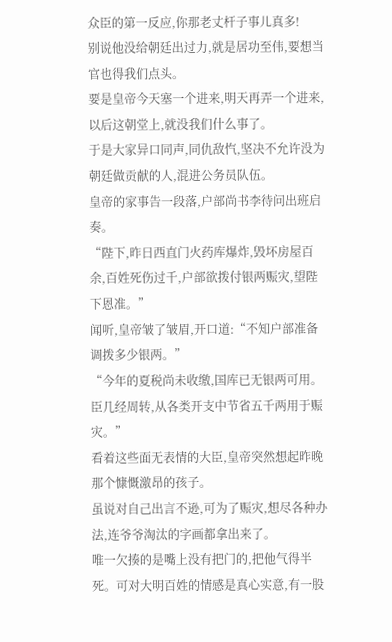众臣的第一反应,你那老丈杆子事儿真多!
别说他没给朝廷出过力,就是居功至伟,要想当官也得我们点头。
要是皇帝今天塞一个进来,明天再弄一个进来,以后这朝堂上,就没我们什么事了。
于是大家异口同声,同仇敌忾,坚决不允许没为朝廷做贡献的人,混进公务员队伍。
皇帝的家事告一段落,户部尚书李待问出班启奏。
“陛下,昨日西直门火药库爆炸,毁坏房屋百余,百姓死伤过千,户部欲拨付银两赈灾,望陛下恩准。”
闻听,皇帝皱了皱眉,开口道:“不知户部准备调拨多少银两。”
“今年的夏税尚未收缴,国库已无银两可用。臣几经周转,从各类开支中节省五千两用于赈灾。”
看着这些面无表情的大臣,皇帝突然想起昨晚那个慷慨激昂的孩子。
虽说对自己出言不逊,可为了赈灾,想尽各种办法,连爷爷淘汰的字画都拿出来了。
唯一欠揍的是嘴上没有把门的,把他气得半死。可对大明百姓的情感是真心实意,有一股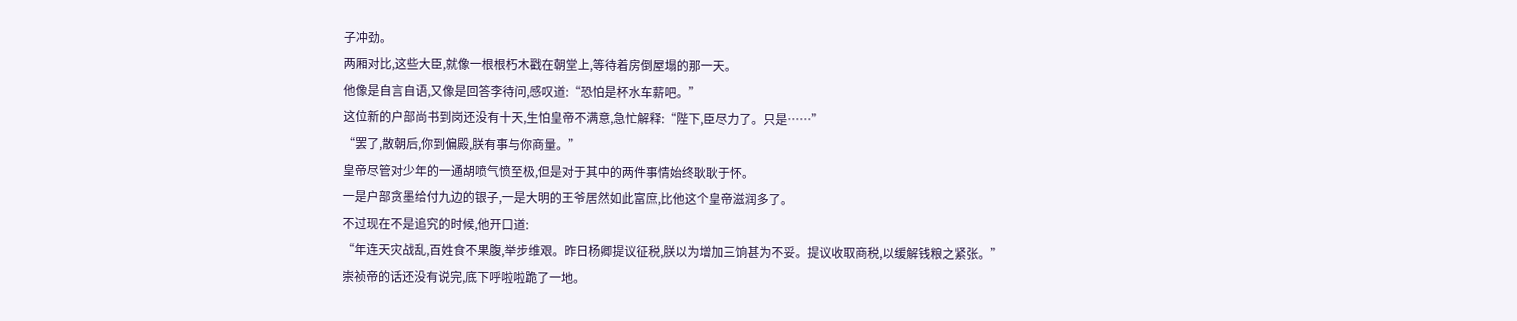子冲劲。
两厢对比,这些大臣,就像一根根朽木戳在朝堂上,等待着房倒屋塌的那一天。
他像是自言自语,又像是回答李待问,感叹道:“恐怕是杯水车薪吧。”
这位新的户部尚书到岗还没有十天,生怕皇帝不满意,急忙解释:“陛下,臣尽力了。只是……”
“罢了,散朝后,你到偏殿,朕有事与你商量。”
皇帝尽管对少年的一通胡喷气愤至极,但是对于其中的两件事情始终耿耿于怀。
一是户部贪墨给付九边的银子,一是大明的王爷居然如此富庶,比他这个皇帝滋润多了。
不过现在不是追究的时候,他开口道:
“年连天灾战乱,百姓食不果腹,举步维艰。昨日杨卿提议征税,朕以为增加三饷甚为不妥。提议收取商税,以缓解钱粮之紧张。”
崇祯帝的话还没有说完,底下呼啦啦跪了一地。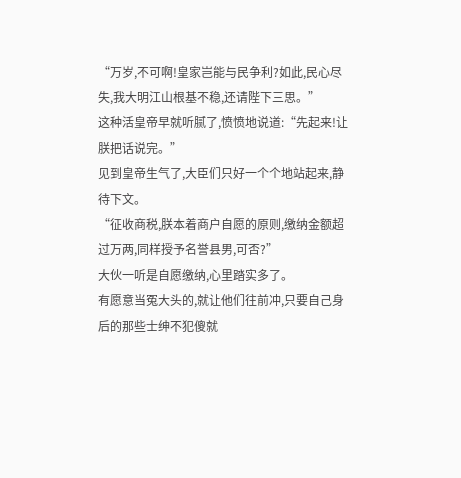“万岁,不可啊!皇家岂能与民争利?如此,民心尽失,我大明江山根基不稳,还请陛下三思。”
这种活皇帝早就听腻了,愤愤地说道:“先起来!让朕把话说完。”
见到皇帝生气了,大臣们只好一个个地站起来,静待下文。
“征收商税,朕本着商户自愿的原则,缴纳金额超过万两,同样授予名誉县男,可否?”
大伙一听是自愿缴纳,心里踏实多了。
有愿意当冤大头的,就让他们往前冲,只要自己身后的那些士绅不犯傻就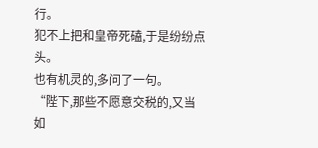行。
犯不上把和皇帝死磕,于是纷纷点头。
也有机灵的,多问了一句。
“陛下,那些不愿意交税的,又当如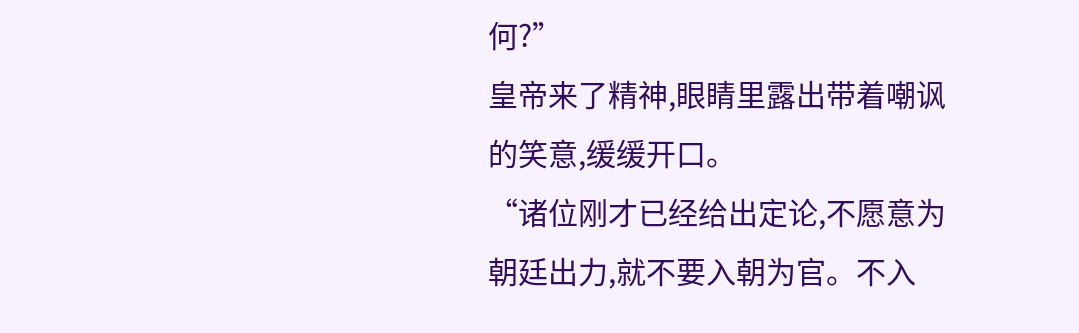何?”
皇帝来了精神,眼睛里露出带着嘲讽的笑意,缓缓开口。
“诸位刚才已经给出定论,不愿意为朝廷出力,就不要入朝为官。不入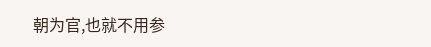朝为官,也就不用参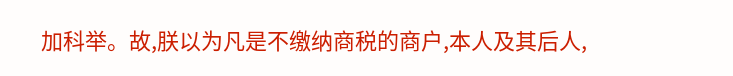加科举。故,朕以为凡是不缴纳商税的商户,本人及其后人,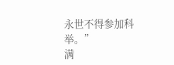永世不得参加科举。”
满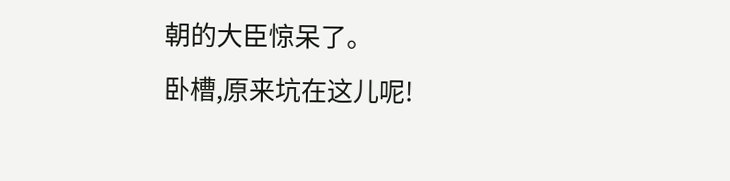朝的大臣惊呆了。
卧槽,原来坑在这儿呢!